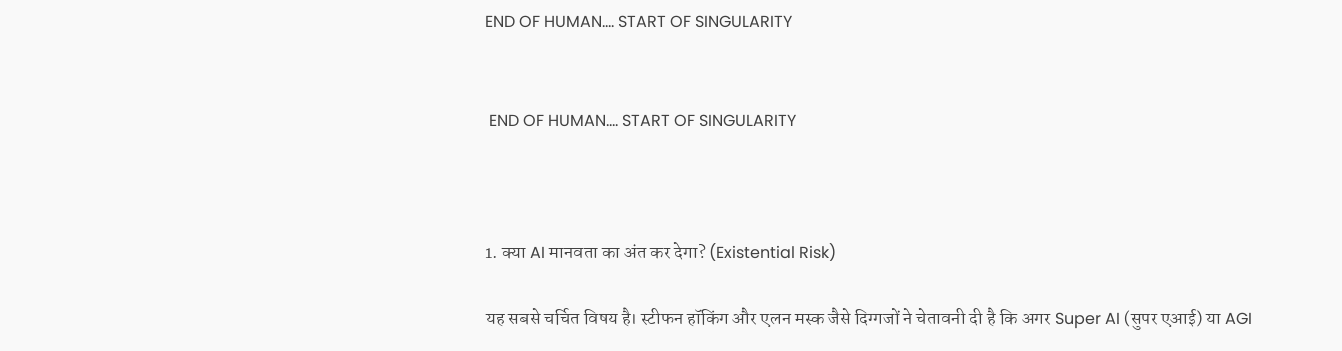END OF HUMAN.... START OF SINGULARITY


 END OF HUMAN.... START OF SINGULARITY



1. क्या AI मानवता का अंत कर देगा? (Existential Risk)

यह सबसे चर्चित विषय है। स्टीफन हॉकिंग और एलन मस्क जैसे दिग्गजों ने चेतावनी दी है कि अगर Super AI (सुपर एआई) या AGI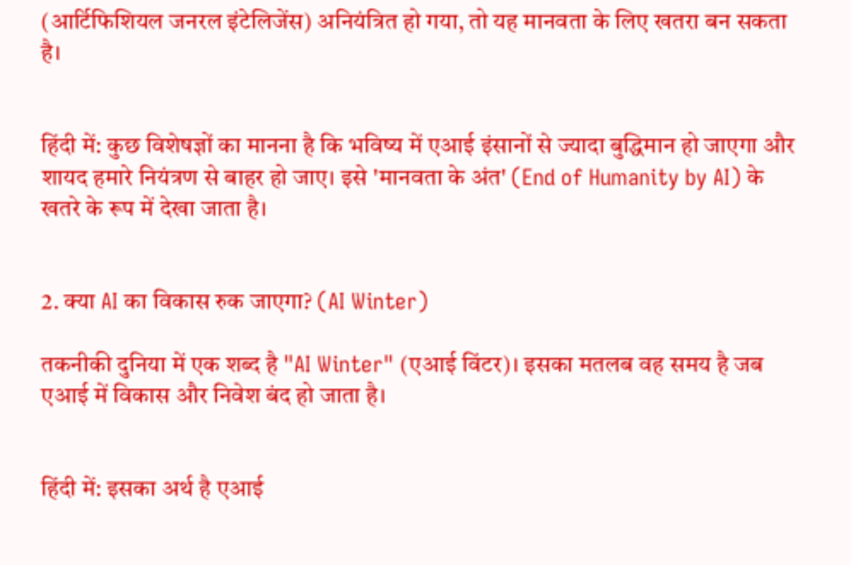(आर्टिफिशियल जनरल इंटेलिजेंस) अनियंत्रित हो गया, तो यह मानवता के लिए खतरा बन सकता है।


हिंदी में: कुछ विशेषज्ञों का मानना है कि भविष्य में एआई इंसानों से ज्यादा बुद्धिमान हो जाएगा और शायद हमारे नियंत्रण से बाहर हो जाए। इसे 'मानवता के अंत' (End of Humanity by AI) के खतरे के रूप में देखा जाता है।


2. क्या AI का विकास रुक जाएगा? (AI Winter)

तकनीकी दुनिया में एक शब्द है "AI Winter" (एआई विंटर)। इसका मतलब वह समय है जब एआई में विकास और निवेश बंद हो जाता है।


हिंदी में: इसका अर्थ है एआई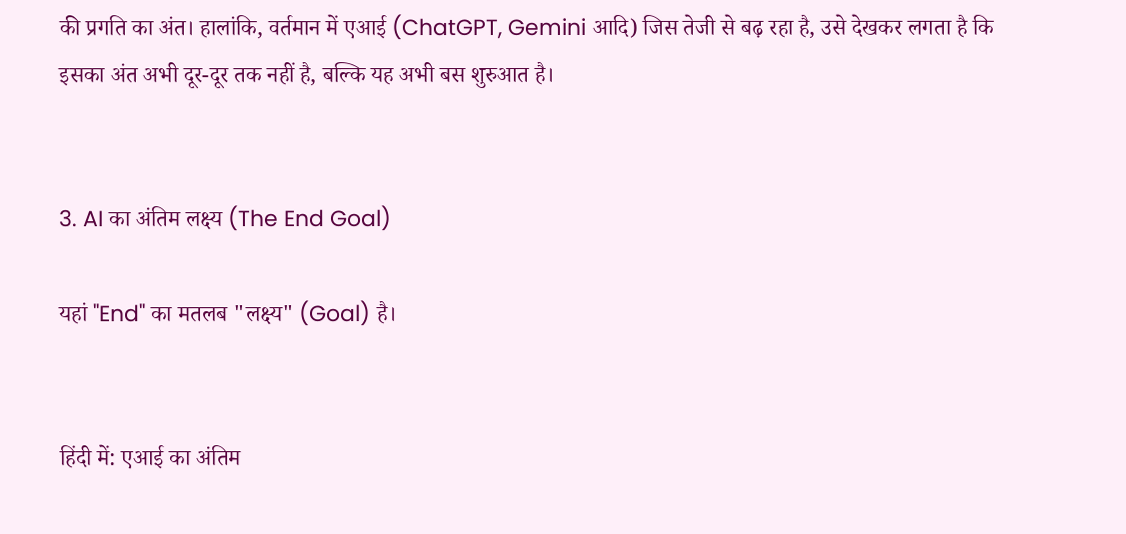की प्रगति का अंत। हालांकि, वर्तमान में एआई (ChatGPT, Gemini आदि) जिस तेजी से बढ़ रहा है, उसे देखकर लगता है कि इसका अंत अभी दूर-दूर तक नहीं है, बल्कि यह अभी बस शुरुआत है।


3. AI का अंतिम लक्ष्य (The End Goal)

यहां "End" का मतलब "लक्ष्य" (Goal) है।


हिंदी में: एआई का अंतिम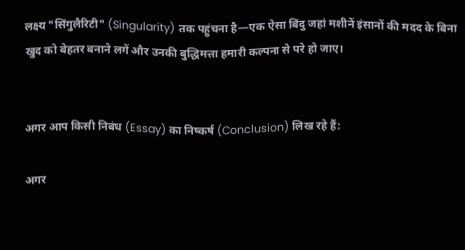लक्ष्य "सिंगुलैरिटी" (Singularity) तक पहुंचना है—एक ऐसा बिंदु जहां मशीनें इंसानों की मदद के बिना खुद को बेहतर बनाने लगें और उनकी बुद्धिमत्ता हमारी कल्पना से परे हो जाए।


अगर आप किसी निबंध (Essay) का निष्कर्ष (Conclusion) लिख रहे हैं:

अगर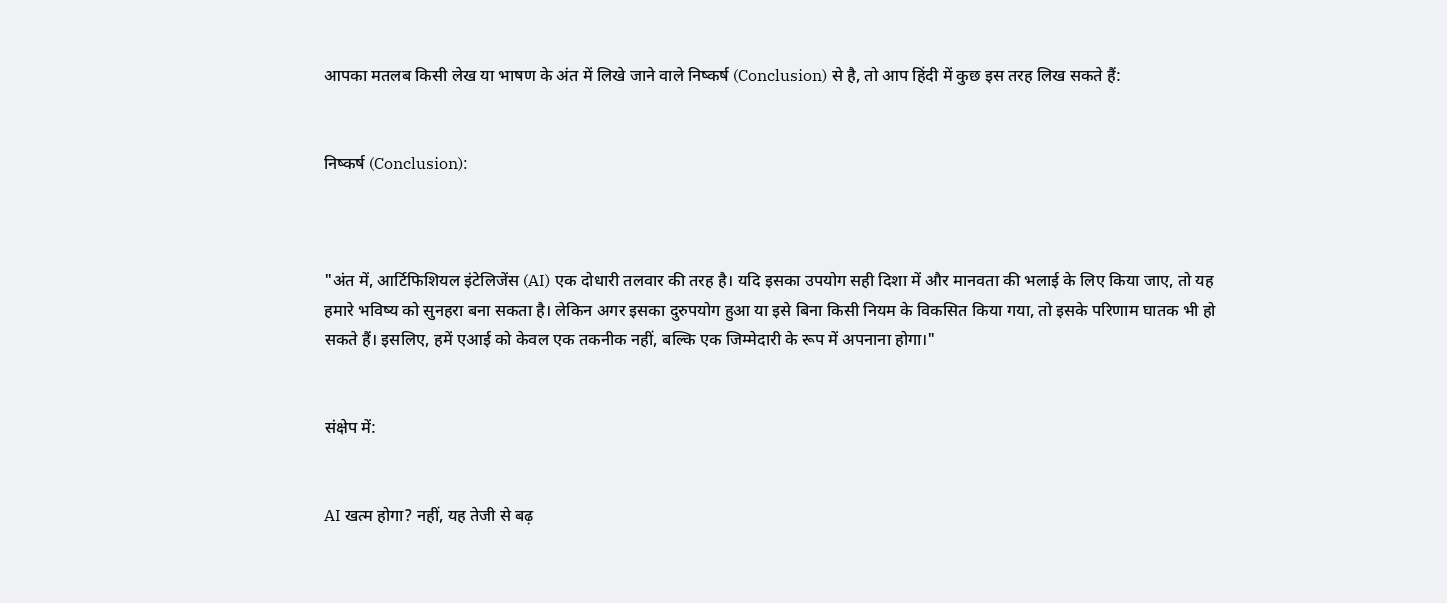आपका मतलब किसी लेख या भाषण के अंत में लिखे जाने वाले निष्कर्ष (Conclusion) से है, तो आप हिंदी में कुछ इस तरह लिख सकते हैं:


निष्कर्ष (Conclusion):



"अंत में, आर्टिफिशियल इंटेलिजेंस (AI) एक दोधारी तलवार की तरह है। यदि इसका उपयोग सही दिशा में और मानवता की भलाई के लिए किया जाए, तो यह हमारे भविष्य को सुनहरा बना सकता है। लेकिन अगर इसका दुरुपयोग हुआ या इसे बिना किसी नियम के विकसित किया गया, तो इसके परिणाम घातक भी हो सकते हैं। इसलिए, हमें एआई को केवल एक तकनीक नहीं, बल्कि एक जिम्मेदारी के रूप में अपनाना होगा।"


संक्षेप में:


AI खत्म होगा? नहीं, यह तेजी से बढ़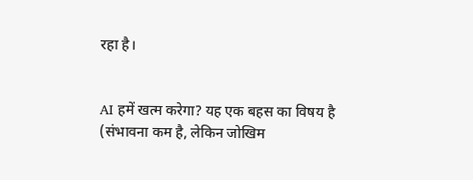रहा है।


AI हमें खत्म करेगा? यह एक बहस का विषय है (संभावना कम है, लेकिन जोखिम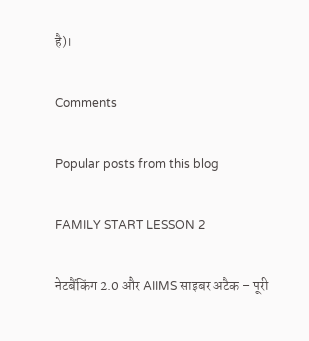है)।

Comments

Popular posts from this blog

FAMILY START LESSON 2

नेटबैंकिंग 2.0 और AIIMS साइबर अटैक – पूरी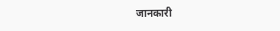जानकारी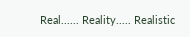Real...... Reality..... Realistic